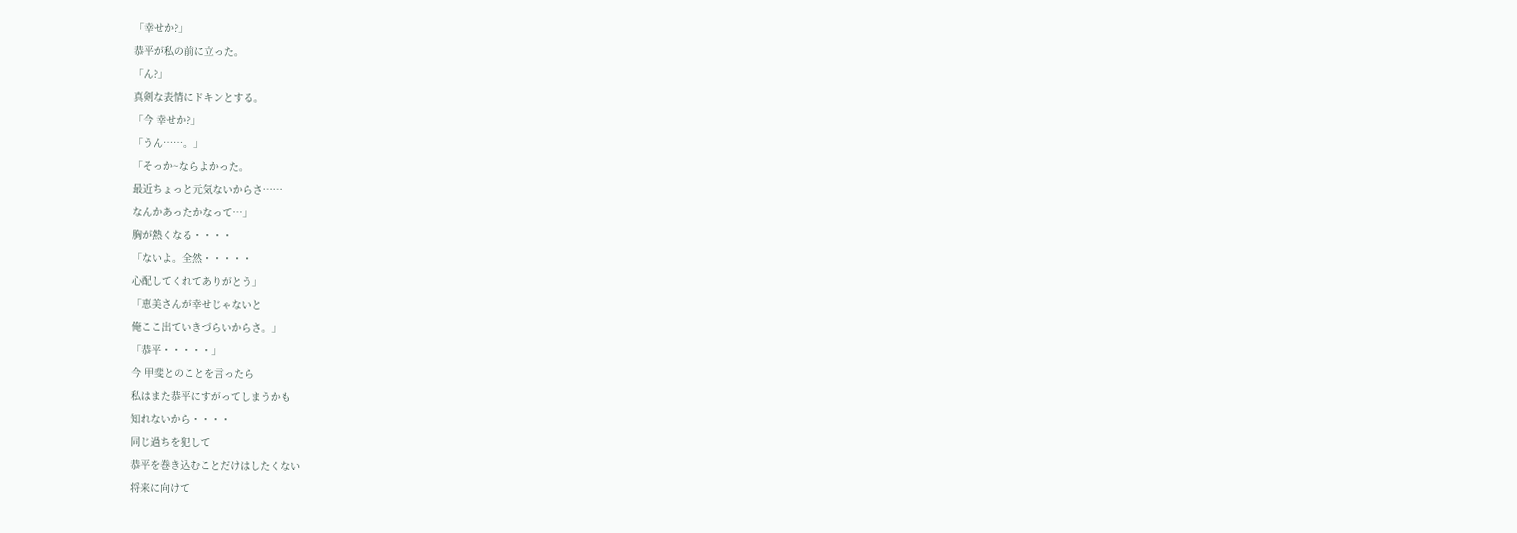「幸せか?」
恭平が私の前に立った。
「ん?」
真剣な表情にドキンとする。
「今 幸せか?」
「うん……。」
「そっか~ならよかった。
最近ちょっと元気ないからさ……
なんかあったかなって…」
胸が熱くなる・・・・
「ないよ。全然・・・・・
心配してくれてありがとう」
「恵美さんが幸せじゃないと
俺ここ出ていきづらいからさ。」
「恭平・・・・・」
今 甲斐とのことを言ったら
私はまた恭平にすがってしまうかも
知れないから・・・・
同じ過ちを犯して
恭平を巻き込むことだけはしたくない
将来に向けて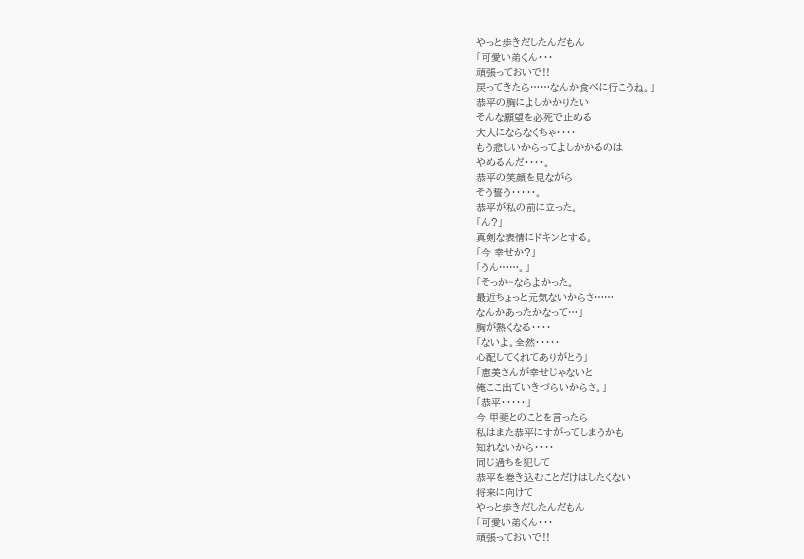やっと歩きだしたんだもん
「可愛い弟くん・・・
頑張っておいで!!
戻ってきたら……なんか食べに行こうね。」
恭平の胸によしかかりたい
そんな願望を必死で止める
大人にならなくちゃ・・・・
もう悲しいからってよしかかるのは
やめるんだ・・・・。
恭平の笑顔を見ながら
そう誓う・・・・・。
恭平が私の前に立った。
「ん?」
真剣な表情にドキンとする。
「今 幸せか?」
「うん……。」
「そっか~ならよかった。
最近ちょっと元気ないからさ……
なんかあったかなって…」
胸が熱くなる・・・・
「ないよ。全然・・・・・
心配してくれてありがとう」
「恵美さんが幸せじゃないと
俺ここ出ていきづらいからさ。」
「恭平・・・・・」
今 甲斐とのことを言ったら
私はまた恭平にすがってしまうかも
知れないから・・・・
同じ過ちを犯して
恭平を巻き込むことだけはしたくない
将来に向けて
やっと歩きだしたんだもん
「可愛い弟くん・・・
頑張っておいで!!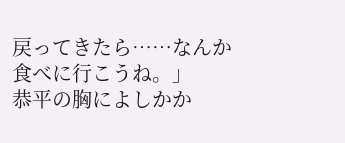戻ってきたら……なんか食べに行こうね。」
恭平の胸によしかか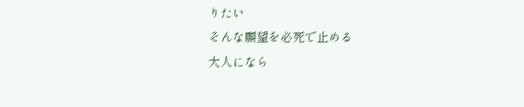りたい
そんな願望を必死で止める
大人になら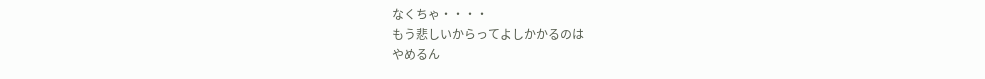なくちゃ・・・・
もう悲しいからってよしかかるのは
やめるん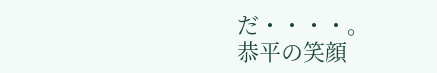だ・・・・。
恭平の笑顔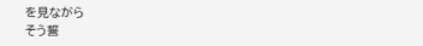を見ながら
そう誓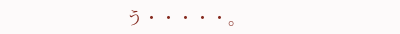う・・・・・。